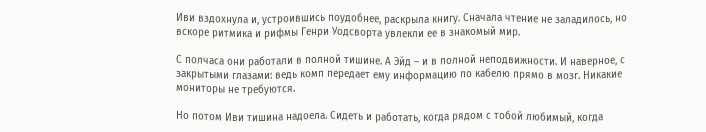Иви вздохнула и, устроившись поудобнее, раскрыла книгу. Сначала чтение не заладилось, но вскоре ритмика и рифмы Генри Уодсворта увлекли ее в знакомый мир.

С полчаса они работали в полной тишине. А Эйд – и в полной неподвижности. И наверное, с закрытыми глазами: ведь комп передает ему информацию по кабелю прямо в мозг. Никакие мониторы не требуются.

Но потом Иви тишина надоела. Сидеть и работать, когда рядом с тобой любимый, когда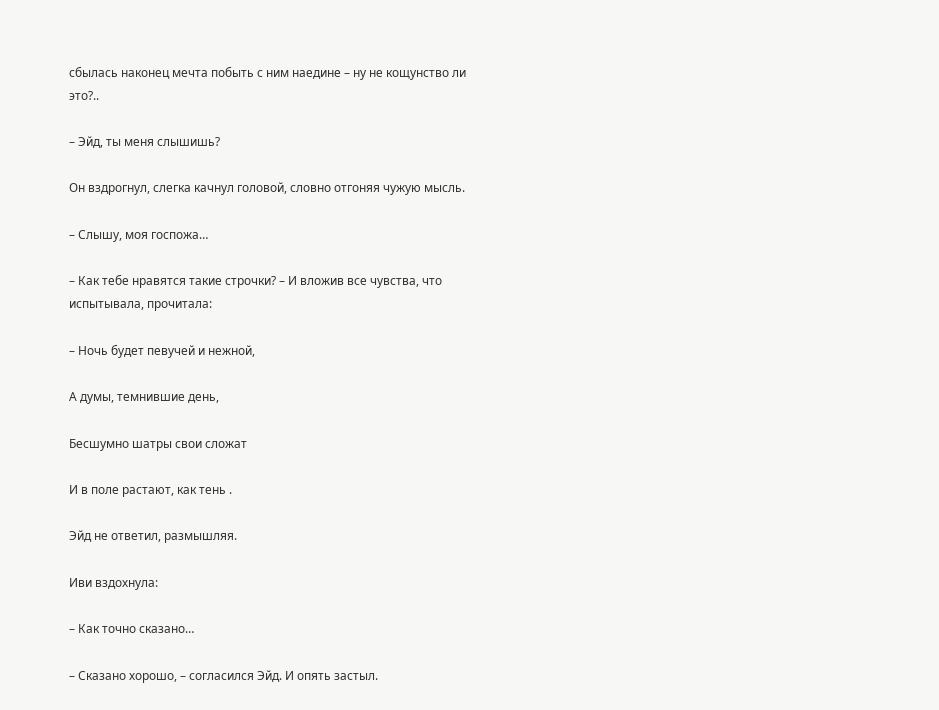сбылась наконец мечта побыть с ним наедине – ну не кощунство ли это?..

– Эйд, ты меня слышишь?

Он вздрогнул, слегка качнул головой, словно отгоняя чужую мысль.

– Слышу, моя госпожа…

– Как тебе нравятся такие строчки? – И вложив все чувства, что испытывала, прочитала:

– Ночь будет певучей и нежной,

А думы, темнившие день,

Бесшумно шатры свои сложат

И в поле растают, как тень .

Эйд не ответил, размышляя.

Иви вздохнула:

– Как точно сказано…

– Сказано хорошо, – согласился Эйд. И опять застыл.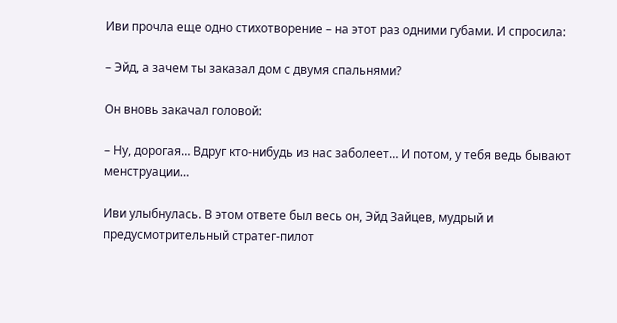Иви прочла еще одно стихотворение – на этот раз одними губами. И спросила:

– Эйд, а зачем ты заказал дом с двумя спальнями?

Он вновь закачал головой:

– Ну, дорогая… Вдруг кто-нибудь из нас заболеет… И потом, у тебя ведь бывают менструации…

Иви улыбнулась. В этом ответе был весь он, Эйд Зайцев, мудрый и предусмотрительный стратег-пилот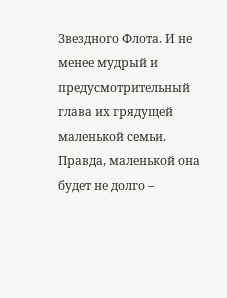Звездного Флота. И не менее мудрый и предусмотрительный глава их грядущей маленькой семьи. Правда, маленькой она будет не долго –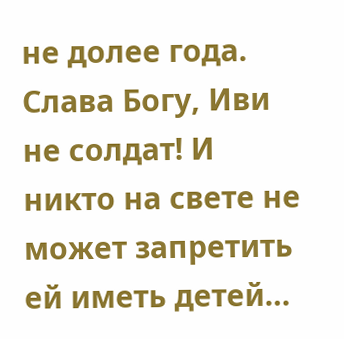не долее года. Слава Богу, Иви не солдат! И никто на свете не может запретить ей иметь детей…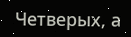Четверых, а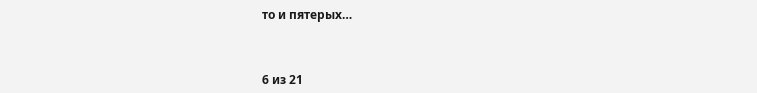то и пятерых…



6 из 21